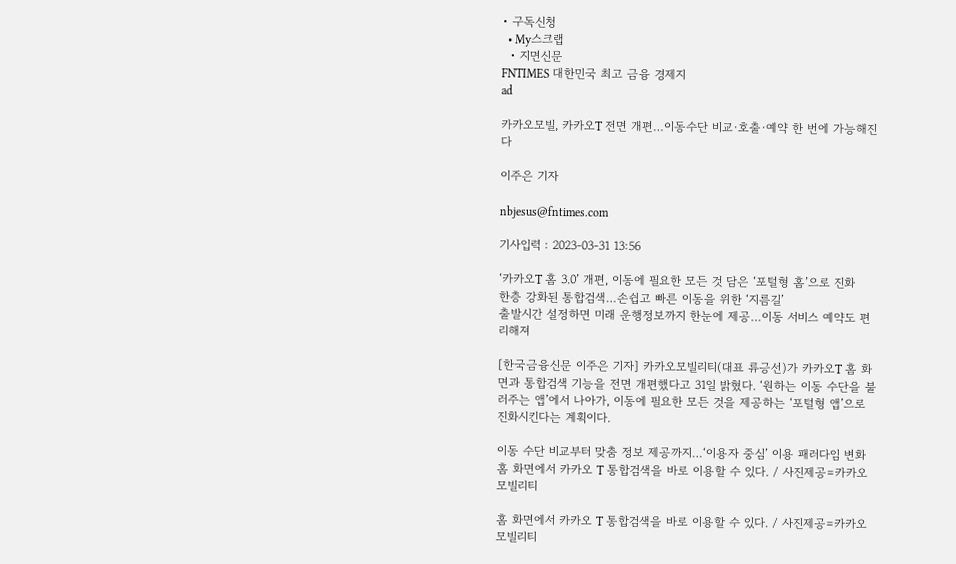• 구독신청
  • My스크랩
  • 지면신문
FNTIMES 대한민국 최고 금융 경제지
ad

카카오모빌, 카카오T 전면 개편…이동수단 비교·호출·예약 한 번에 가능해진다

이주은 기자

nbjesus@fntimes.com

기사입력 : 2023-03-31 13:56

‘카카오T 홈 3.0’ 개편, 이동에 필요한 모든 것 담은 ‘포털형 홈’으로 진화
한층 강화된 통합검색…손쉽고 빠른 이동을 위한 ‘지름길’
출발시간 설정하면 미래 운행정보까지 한눈에 제공…이동 서비스 예약도 편리해져

[한국금융신문 이주은 기자] 카카오모빌리티(대표 류긍선)가 카카오T 홈 화면과 통합검색 기능을 전면 개편했다고 31일 밝혔다. ‘원하는 이동 수단을 불러주는 앱’에서 나아가, 이동에 필요한 모든 것을 제공하는 ‘포털형 앱’으로 진화시킨다는 계획이다.

이동 수단 비교부터 맞춤 정보 제공까지…‘이용자 중심’ 이용 패러다임 변화
홈 화면에서 카카오 T 통합검색을 바로 이용할 수 있다. / 사진제공=카카오모빌리티

홈 화면에서 카카오 T 통합검색을 바로 이용할 수 있다. / 사진제공=카카오모빌리티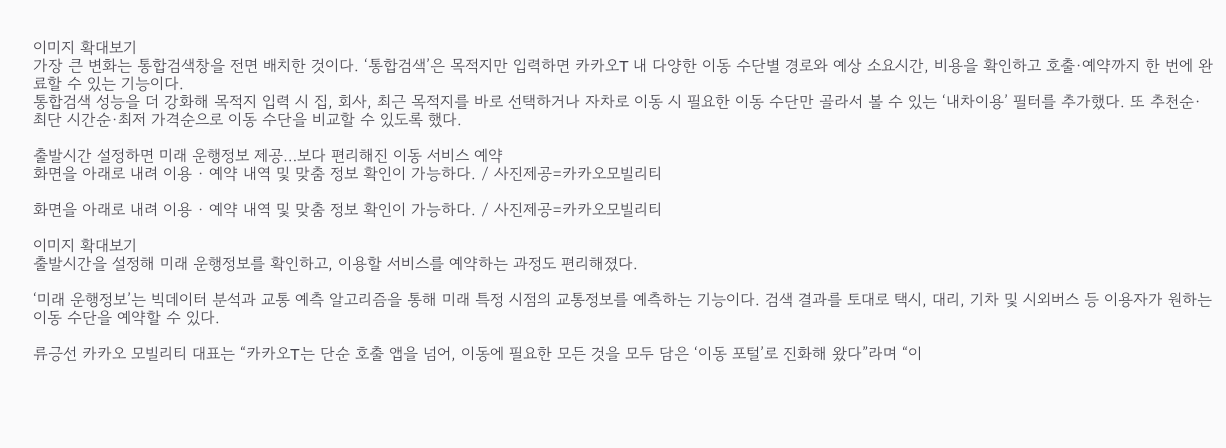이미지 확대보기
가장 큰 변화는 통합검색창을 전면 배치한 것이다. ‘통합검색’은 목적지만 입력하면 카카오T 내 다양한 이동 수단별 경로와 예상 소요시간, 비용을 확인하고 호출·예약까지 한 번에 완료할 수 있는 기능이다.
통합검색 성능을 더 강화해 목적지 입력 시 집, 회사, 최근 목적지를 바로 선택하거나 자차로 이동 시 필요한 이동 수단만 골라서 볼 수 있는 ‘내차이용’ 필터를 추가했다. 또 추천순·최단 시간순·최저 가격순으로 이동 수단을 비교할 수 있도록 했다.

출발시간 설정하면 미래 운행정보 제공…보다 편리해진 이동 서비스 예약
화면을 아래로 내려 이용 ∙ 예약 내역 및 맞춤 정보 확인이 가능하다. / 사진제공=카카오모빌리티

화면을 아래로 내려 이용 ∙ 예약 내역 및 맞춤 정보 확인이 가능하다. / 사진제공=카카오모빌리티

이미지 확대보기
출발시간을 설정해 미래 운행정보를 확인하고, 이용할 서비스를 예약하는 과정도 편리해졌다.

‘미래 운행정보’는 빅데이터 분석과 교통 예측 알고리즘을 통해 미래 특정 시점의 교통정보를 예측하는 기능이다. 검색 결과를 토대로 택시, 대리, 기차 및 시외버스 등 이용자가 원하는 이동 수단을 예약할 수 있다.

류긍선 카카오 모빌리티 대표는 “카카오T는 단순 호출 앱을 넘어, 이동에 필요한 모든 것을 모두 담은 ‘이동 포털’로 진화해 왔다”라며 “이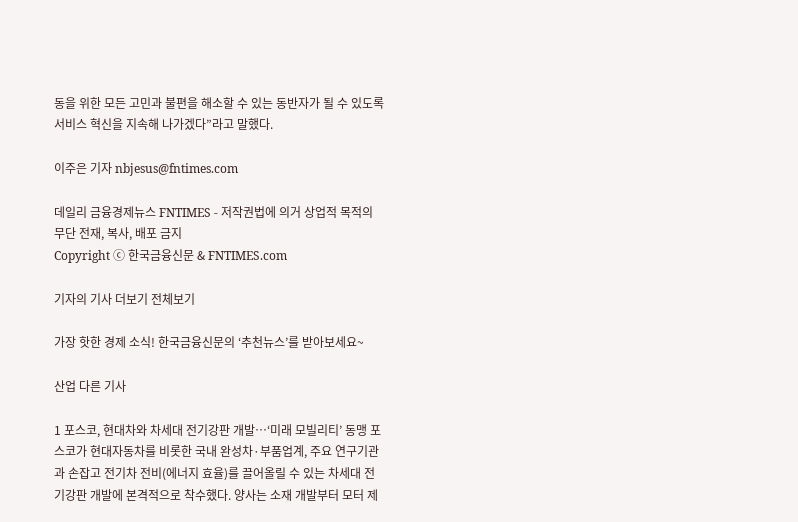동을 위한 모든 고민과 불편을 해소할 수 있는 동반자가 될 수 있도록 서비스 혁신을 지속해 나가겠다”라고 말했다.

이주은 기자 nbjesus@fntimes.com

데일리 금융경제뉴스 FNTIMES - 저작권법에 의거 상업적 목적의 무단 전재, 복사, 배포 금지
Copyright ⓒ 한국금융신문 & FNTIMES.com

기자의 기사 더보기 전체보기

가장 핫한 경제 소식! 한국금융신문의 ‘추천뉴스’를 받아보세요~

산업 다른 기사

1 포스코, 현대차와 차세대 전기강판 개발…‘미래 모빌리티’ 동맹 포스코가 현대자동차를 비롯한 국내 완성차·부품업계, 주요 연구기관과 손잡고 전기차 전비(에너지 효율)를 끌어올릴 수 있는 차세대 전기강판 개발에 본격적으로 착수했다. 양사는 소재 개발부터 모터 제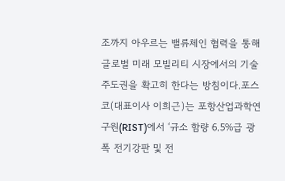조까지 아우르는 밸류체인 협력을 통해 글로벌 미래 모빌리티 시장에서의 기술 주도권을 확고히 한다는 방침이다.포스코(대표이사 이희근)는 포항산업과학연구원(RIST)에서 ‘규소 함량 6.5%급 광폭 전기강판 및 전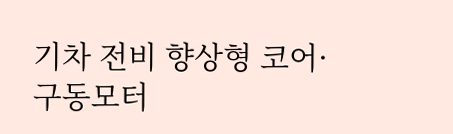기차 전비 향상형 코어·구동모터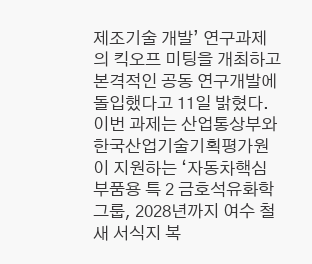제조기술 개발’ 연구과제의 킥오프 미팅을 개최하고 본격적인 공동 연구개발에 돌입했다고 11일 밝혔다.이번 과제는 산업통상부와 한국산업기술기획평가원이 지원하는 ‘자동차핵심부품용 특 2 금호석유화학그룹, 2028년까지 여수 철새 서식지 복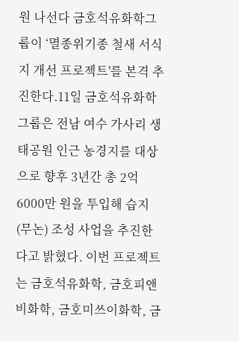원 나선다 금호석유화학그룹이 ‘멸종위기종 철새 서식지 개선 프로젝트'를 본격 추진한다.11일 금호석유화학그룹은 전남 여수 가사리 생태공원 인근 농경지를 대상으로 향후 3년간 총 2억6000만 원을 투입해 습지(무논) 조성 사업을 추진한다고 밝혔다. 이번 프로젝트는 금호석유화학, 금호피앤비화학, 금호미쓰이화학, 금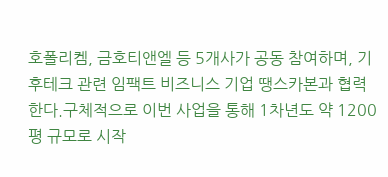호폴리켐, 금호티앤엘 등 5개사가 공동 참여하며, 기후테크 관련 임팩트 비즈니스 기업 땡스카본과 협력한다.구체적으로 이번 사업을 통해 1차년도 약 1200평 규모로 시작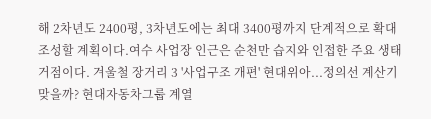해 2차년도 2400평, 3차년도에는 최대 3400평까지 단계적으로 확대 조성할 계획이다.여수 사업장 인근은 순천만 습지와 인접한 주요 생태 거점이다. 겨울철 장거리 3 '사업구조 개편' 현대위아...정의선 계산기 맞을까? 현대자동차그룹 계열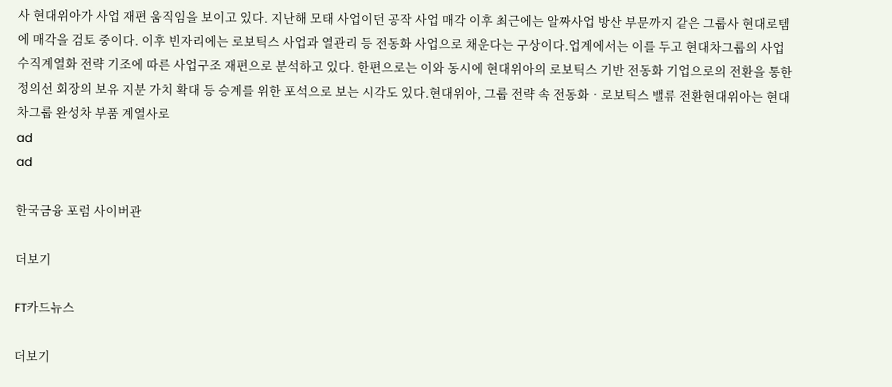사 현대위아가 사업 재편 움직임을 보이고 있다. 지난해 모태 사업이던 공작 사업 매각 이후 최근에는 알짜사업 방산 부문까지 같은 그룹사 현대로템에 매각을 검토 중이다. 이후 빈자리에는 로보틱스 사업과 열관리 등 전동화 사업으로 채운다는 구상이다.업계에서는 이를 두고 현대차그룹의 사업 수직계열화 전략 기조에 따른 사업구조 재편으로 분석하고 있다. 한편으로는 이와 동시에 현대위아의 로보틱스 기반 전동화 기업으로의 전환을 통한 정의선 회장의 보유 지분 가치 확대 등 승계를 위한 포석으로 보는 시각도 있다.현대위아, 그룹 전략 속 전동화‧로보틱스 밸류 전환현대위아는 현대차그룹 완성차 부품 계열사로
ad
ad

한국금융 포럼 사이버관

더보기

FT카드뉴스

더보기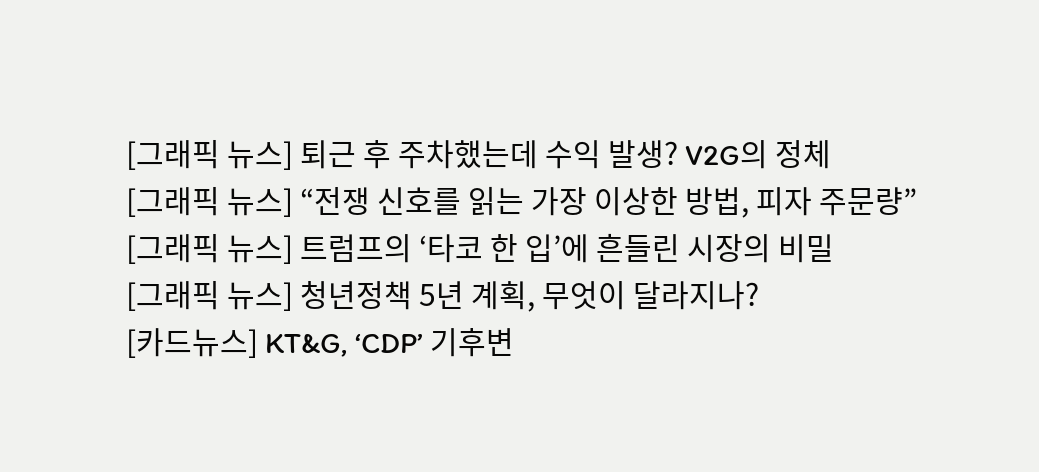[그래픽 뉴스] 퇴근 후 주차했는데 수익 발생? V2G의 정체
[그래픽 뉴스] “전쟁 신호를 읽는 가장 이상한 방법, 피자 주문량”
[그래픽 뉴스] 트럼프의 ‘타코 한 입’에 흔들린 시장의 비밀
[그래픽 뉴스] 청년정책 5년 계획, 무엇이 달라지나?
[카드뉴스] KT&G, ‘CDP’ 기후변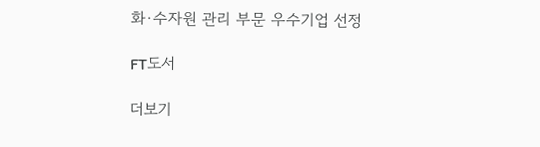화·수자원 관리 부문 우수기업 선정

FT도서

더보기